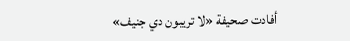أفادت صحيفة «لا تريبون دي جنيف»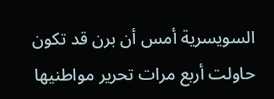السويسرية أمس أن برن قد تكون حاولت أربع مرات تحرير مواطنيها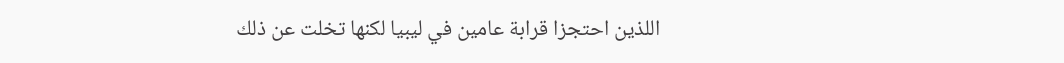اللذين احتجزا قرابة عامين في ليبيا لكنها تخلت عن ذلك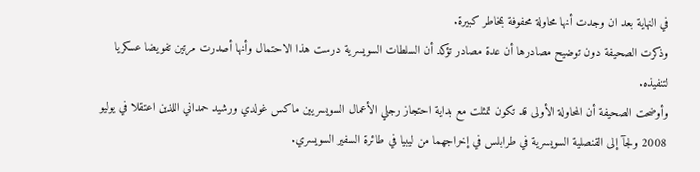في النهاية بعد ان وجدت أنها محاولة محفوفة بمخاطر كبيرة.
وذكرت الصحيفة دون توضيح مصادرها أن عدة مصادر تؤكد أن السلطات السويسرية درست هذا الاحتمال وأنها أصدرت مرتين تفويضا عسكريا لتنفيذه.
وأوضحت الصحيفة أن المحاولة الأولى قد تكون تمثلت مع بداية احتجاز رجلي الأعمال السويسريين ماكس غولدي ورشيد حمداني اللذين اعتقلا في يوليو 2008 ولجآ إلى القنصلية السويسرية في طرابلس في إخراجهما من ليبيا في طائرة السفير السويسري.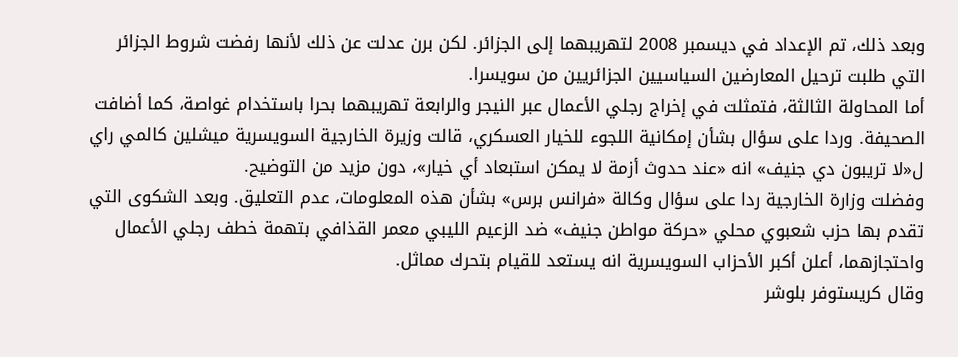وبعد ذلك، تم الإعداد في ديسمبر 2008 لتهريبهما إلى الجزائر. لكن برن عدلت عن ذلك لأنها رفضت شروط الجزائر التي طلبت ترحيل المعارضين السياسيين الجزائريين من سويسرا.
أما المحاولة الثالثة، فتمثلت في إخراج رجلي الأعمال عبر النيجر والرابعة تهريبهما بحرا باستخدام غواصة، كما أضافت الصحيفة. وردا على سؤال بشأن إمكانية اللجوء للخيار العسكري، قالت وزيرة الخارجية السويسرية ميشلين كالمي راي ل«لا تريبون دي جنيف» انه «عند حدوث أزمة لا يمكن استبعاد أي خيار»، دون مزيد من التوضيح.
وفضلت وزارة الخارجية ردا على سؤال وكالة «فرانس برس» بشأن هذه المعلومات، عدم التعليق. وبعد الشكوى التي تقدم بها حزب شعبوي محلي «حركة مواطن جنيف» ضد الزعيم الليبي معمر القذافي بتهمة خطف رجلي الأعمال واحتجازهما، أعلن أكبر الأحزاب السويسرية انه يستعد للقيام بتحرك مماثل.
وقال كريستوفر بلوشر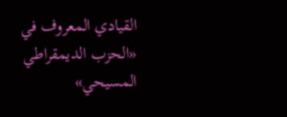القيادي المعروف في «الحزب الديمقراطي المسيحي»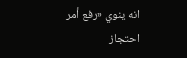انه ينوي «رفع أمر احتجاز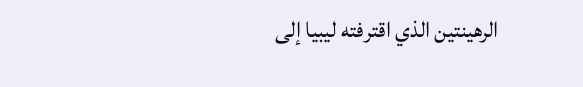الرهينتين الذي اقترفته ليبيا إلى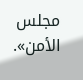مجلس الأمن».